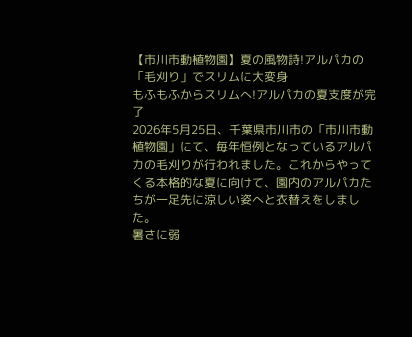【市川市動植物園】夏の風物詩!アルパカの「毛刈り」でスリムに大変身
もふもふからスリムへ!アルパカの夏支度が完了
2026年5月25日、千葉県市川市の「市川市動植物園」にて、毎年恒例となっているアルパカの毛刈りが行われました。これからやってくる本格的な夏に向けて、園内のアルパカたちが一足先に涼しい姿へと衣替えをしました。
暑さに弱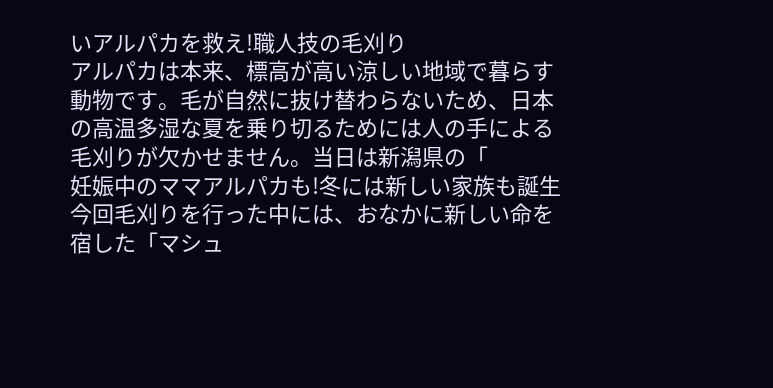いアルパカを救え!職人技の毛刈り
アルパカは本来、標高が高い涼しい地域で暮らす動物です。毛が自然に抜け替わらないため、日本の高温多湿な夏を乗り切るためには人の手による毛刈りが欠かせません。当日は新潟県の「
妊娠中のママアルパカも!冬には新しい家族も誕生
今回毛刈りを行った中には、おなかに新しい命を宿した「マシュ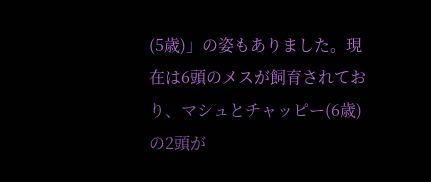(5歳)」の姿もありました。現在は6頭のメスが飼育されており、マシュとチャッピー(6歳)の2頭が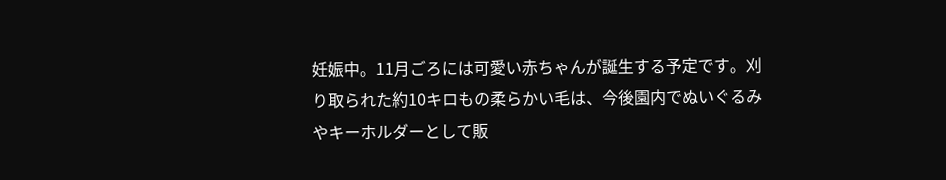妊娠中。11月ごろには可愛い赤ちゃんが誕生する予定です。刈り取られた約10キロもの柔らかい毛は、今後園内でぬいぐるみやキーホルダーとして販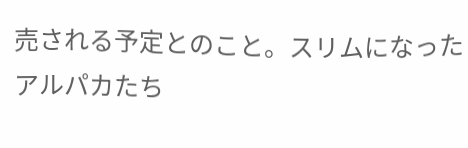売される予定とのこと。スリムになったアルパカたち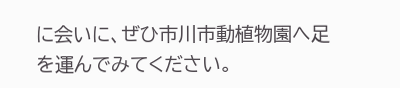に会いに、ぜひ市川市動植物園へ足を運んでみてください。